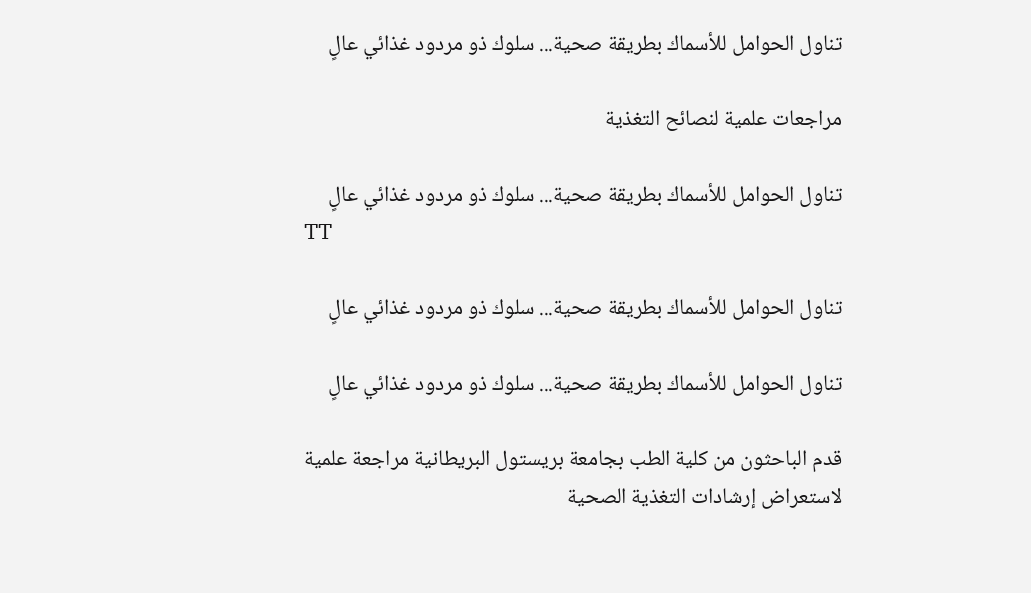تناول الحوامل للأسماك بطريقة صحية... سلوك ذو مردود غذائي عالٍ

مراجعات علمية لنصائح التغذية

تناول الحوامل للأسماك بطريقة صحية... سلوك ذو مردود غذائي عالٍ
TT

تناول الحوامل للأسماك بطريقة صحية... سلوك ذو مردود غذائي عالٍ

تناول الحوامل للأسماك بطريقة صحية... سلوك ذو مردود غذائي عالٍ

قدم الباحثون من كلية الطب بجامعة بريستول البريطانية مراجعة علمية لاستعراض إرشادات التغذية الصحية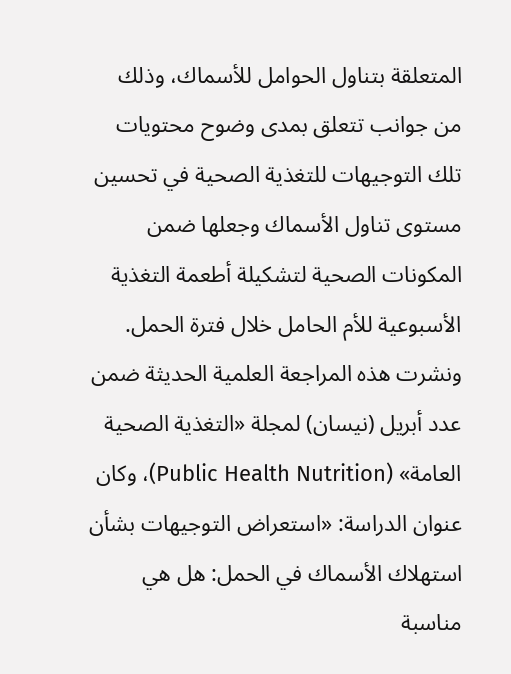المتعلقة بتناول الحوامل للأسماك، وذلك من جوانب تتعلق بمدى وضوح محتويات تلك التوجيهات للتغذية الصحية في تحسين مستوى تناول الأسماك وجعلها ضمن المكونات الصحية لتشكيلة أطعمة التغذية الأسبوعية للأم الحامل خلال فترة الحمل. ونشرت هذه المراجعة العلمية الحديثة ضمن عدد أبريل (نيسان) لمجلة «التغذية الصحية العامة» (Public Health Nutrition)، وكان عنوان الدراسة: «استعراض التوجيهات بشأن استهلاك الأسماك في الحمل: هل هي مناسبة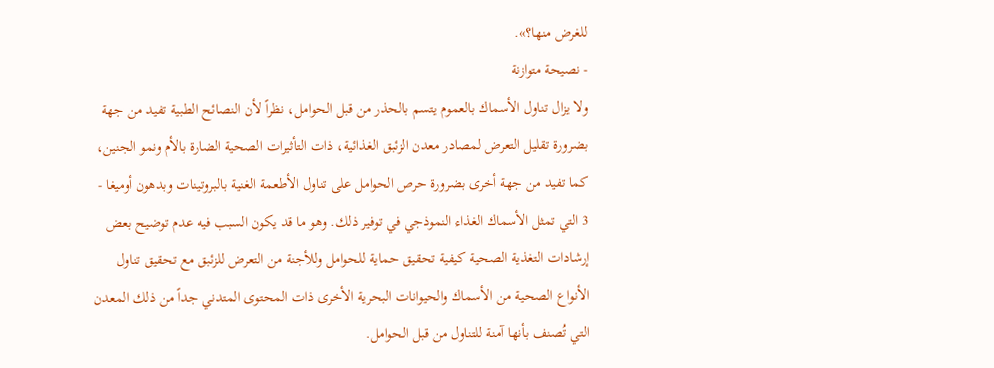للغرض منها؟».
- نصيحة متوازنة
ولا يزال تناول الأسماك بالعموم يتسم بالحذر من قبل الحوامل، نظراً لأن النصائح الطبية تفيد من جهة بضرورة تقليل التعرض لمصادر معدن الزئبق الغذائية، ذات التأثيرات الصحية الضارة بالأم ونمو الجنين، كما تفيد من جهة أخرى بضرورة حرص الحوامل على تناول الأطعمة الغنية بالبروتينات وبدهون أوميغا - 3 التي تمثل الأسماك الغذاء النموذجي في توفير ذلك. وهو ما قد يكون السبب فيه عدم توضيح بعض إرشادات التغذية الصحية كيفية تحقيق حماية للحوامل وللأجنة من التعرض للزئبق مع تحقيق تناول الأنواع الصحية من الأسماك والحيوانات البحرية الأخرى ذات المحتوى المتدني جداً من ذلك المعدن التي تُصنف بأنها آمنة للتناول من قبل الحوامل.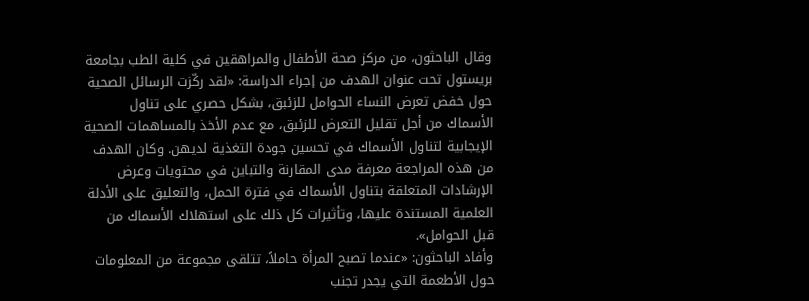وقال الباحثون، من مركز صحة الأطفال والمراهقين في كلية الطب بجامعة بريستول تحت عنوان الهدف من إجراء الدراسة: «لقد ركّزت الرسائل الصحية حول خفض تعرض النساء الحوامل للزئبق، بشكل حصري على تناول الأسماك من أجل تقليل التعرض للزئبق، مع عدم الأخذ بالمساهمات الصحية الإيجابية لتناول الأسماك في تحسين جودة التغذية لديهن. وكان الهدف من هذه المراجعة معرفة مدى المقارنة والتباين في محتويات وعرض الإرشادات المتعلقة بتناول الأسماك في فترة الحمل، والتعليق على الأدلة العلمية المستندة عليها، وتأثيرات كل ذلك على استهلاك الأسماك من قبل الحوامل».
وأفاد الباحثون: «عندما تصبح المرأة حاملاً، تتلقى مجموعة من المعلومات حول الأطعمة التي يجدر تجنب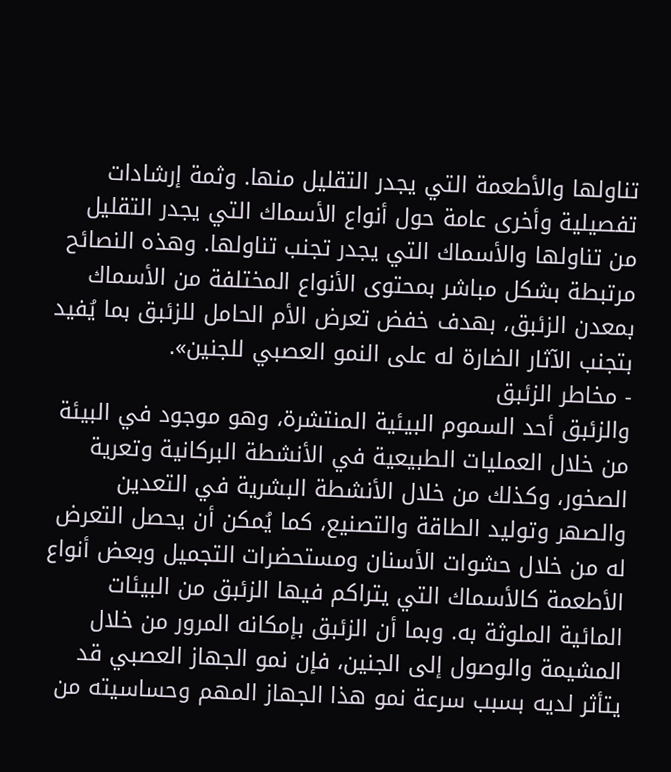تناولها والأطعمة التي يجدر التقليل منها. وثمة إرشادات تفصيلية وأخرى عامة حول أنواع الأسماك التي يجدر التقليل من تناولها والأسماك التي يجدر تجنب تناولها. وهذه النصائح مرتبطة بشكل مباشر بمحتوى الأنواع المختلفة من الأسماك بمعدن الزئبق، بهدف خفض تعرض الأم الحامل للزئبق بما يُفيد بتجنب الآثار الضارة له على النمو العصبي للجنين».
- مخاطر الزئبق
والزئبق أحد السموم البيئية المنتشرة، وهو موجود في البيئة من خلال العمليات الطبيعية في الأنشطة البركانية وتعرية الصخور، وكذلك من خلال الأنشطة البشرية في التعدين والصهر وتوليد الطاقة والتصنيع، كما يُمكن أن يحصل التعرض له من خلال حشوات الأسنان ومستحضرات التجميل وبعض أنواع الأطعمة كالأسماك التي يتراكم فيها الزئبق من البيئات المائية الملوثة به. وبما أن الزئبق بإمكانه المرور من خلال المشيمة والوصول إلى الجنين، فإن نمو الجهاز العصبي قد يتأثر لديه بسبب سرعة نمو هذا الجهاز المهم وحساسيته من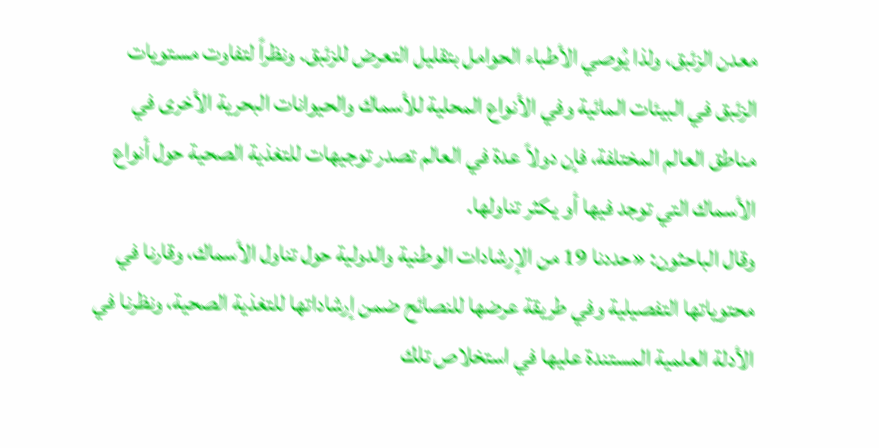معدن الزئبق، ولذا يُوصي الأطباء الحوامل بتقليل التعرض للزئبق. ونظراً لتفاوت مستويات الزئبق في البيئات المائية وفي الأنواع المحلية للأسماك والحيوانات البحرية الأخرى في مناطق العالم المختلفة، فإن دولاً عدة في العالم تصدر توجيهات للتغذية الصحية حول أنواع الأسماك التي توجد فيها أو يكثر تناولها.
وقال الباحثون: «حددنا 19 من الإرشادات الوطنية والدولية حول تناول الأسماك، وقارنا في محتوياتها التفصيلية وفي طريقة عرضها للنصائح ضمن إرشاداتها للتغذية الصحية، ونظرنا في الأدلة العلمية المستندة عليها في استخلاص تلك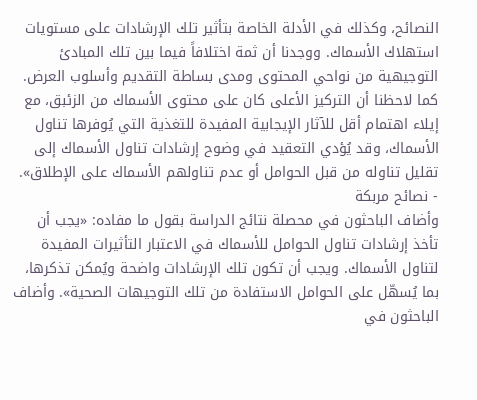النصائح، وكذلك في الأدلة الخاصة بتأثير تلك الإرشادات على مستويات استهلاك الأسماك. ووجدنا أن ثمة اختلافاً فيما بين تلك المبادئ التوجيهية من نواحي المحتوى ومدى بساطة التقديم وأسلوب العرض. كما لاحظنا أن التركيز الأعلى كان على محتوى الأسماك من الزئبق، مع إيلاء اهتمام أقل للآثار الإيجابية المفيدة للتغذية التي يُوفرها تناول الأسماك، وقد يُؤدي التعقيد في وضوح إرشادات تناول الأسماك إلى تقليل تناوله من قبل الحوامل أو عدم تناولهم الأسماك على الإطلاق».
- نصائح مربكة
وأضاف الباحثون في محصلة نتائج الدراسة بقول ما مفاده: «يجب أن تأخذ إرشادات تناول الحوامل للأسماك في الاعتبار التأثيرات المفيدة لتناول الأسماك. ويجب أن تكون تلك الإرشادات واضحة ويُمكن تذكرها، بما يُسهّل على الحوامل الاستفادة من تلك التوجيهات الصحية». وأضاف الباحثون في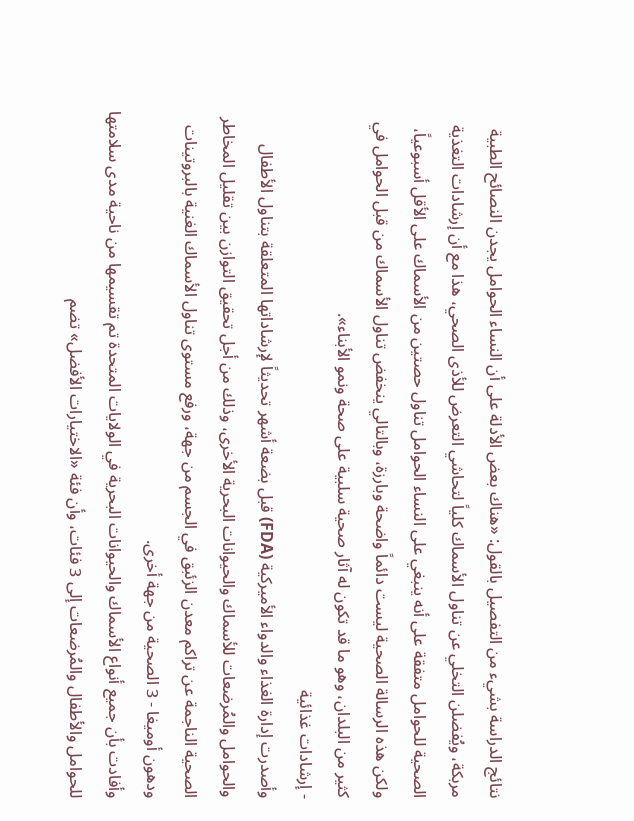نتائج الدراسة بشيء من التفصيل بالقول: «هناك بعض الأدلة على أن النساء الحوامل يجدن النصائح الطبية مربكة، ويُفضلن التخلي عن تناول الأسماك كلياً لتحاشي التعرض للأذى الصحي، هذا مع أن إرشادات التغذية الصحية للحوامل متفقة على أنه ينبغي على النساء الحوامل تناول حصتين من الأسماك على الأقل أسبوعياً، ولكن هذه الرسالة الصحية ليست دائماً واضحة وبارزة، وبالتالي ينخفض تناول الأسماك من قبل الحوامل في كثير من البلدان، وهو ما قد تكون له آثار صحية سلبية على صحة ونمو الأبناء».
- إرشادات غذائية
وأصدرت إدارة الغذاء والدواء الأميركية (FDA) قبل بضعة أشهر تحديثاً لإرشاداتها المتعلقة بتناول الأطفال والحوامل والمُرضعات للأسماك والحيوانات البحرية الأخرى، وذلك من أجل تحقيق التوازن بين تقليل المخاطر الصحية الناجمة عن تراكم معدن الزئبق في الجسم من جهة، ورفع مستوى تناول الأسماك الغنية بالبروتينات ودهون أوميغا - 3 الصحية من جهة أخرى.
وأفادت بأن جميع أنواع الأسماك والحيوانات البحرية في الولايات المتحدة تم تقسيمها من ناحية مدى سلامتها للحوامل والأطفال والمُرضعات إلى 3 فئات، وأن فئة «الاختيارات الأفضل» تضم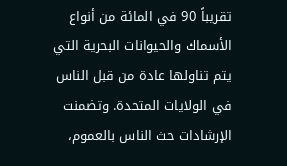تقريباً 90 في المائة من أنواع الأسماك والحيوانات البحرية التي يتم تناولها عادة من قبل الناس في الولايات المتحدة. وتضمنت الإرشادات حث الناس بالعموم،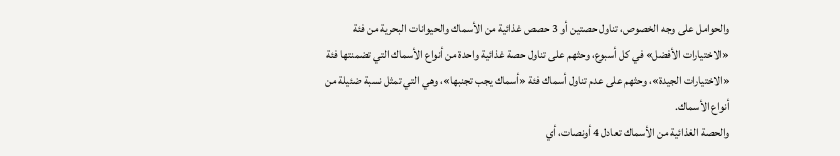والحوامل على وجه الخصوص، تناول حصتين أو 3 حصص غذائية من الأسماك والحيوانات البحرية من فئة «الاختيارات الأفضل» في كل أسبوع، وحثهم على تناول حصة غذائية واحدة من أنواع الأسماك التي تضمنتها فئة «الاختيارات الجيدة»، وحثهم على عدم تناول أسماك فئة «أسماك يجب تجنبها»، وهي التي تمثل نسبة ضئيلة من أنواع الأسماك.
والحصة الغذائية من الأسماك تعادل 4 أونصات، أي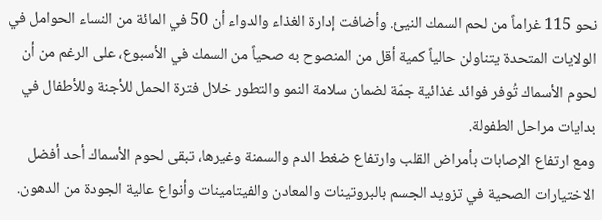نحو 115 غراماً من لحم السمك النيئ. وأضافت إدارة الغذاء والدواء أن 50 في المائة من النساء الحوامل في الولايات المتحدة يتناولن حالياً كمية أقل من المنصوح به صحياً من السمك في الأسبوع، على الرغم من أن لحوم الأسماك تُوفر فوائد غذائية جمّة لضمان سلامة النمو والتطور خلال فترة الحمل للأجنة وللأطفال في بدايات مراحل الطفولة.
ومع ارتفاع الإصابات بأمراض القلب وارتفاع ضغط الدم والسمنة وغيرها، تبقى لحوم الأسماك أحد أفضل الاختيارات الصحية في تزويد الجسم بالبروتينات والمعادن والفيتامينات وأنواع عالية الجودة من الدهون.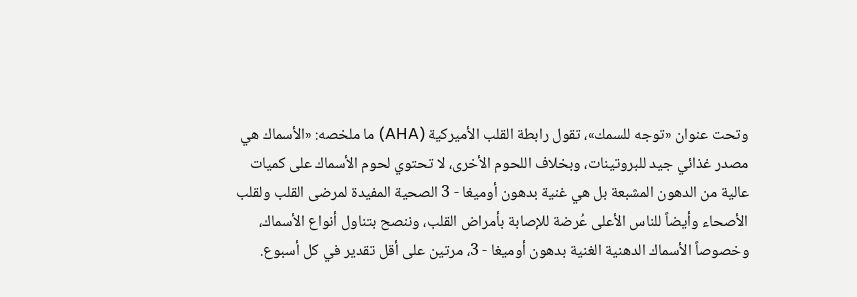وتحت عنوان «توجه للسمك»، تقول رابطة القلب الأميركية (AHA) ما ملخصه: «الأسماك هي مصدر غذائي جيد للبروتينات، وبخلاف اللحوم الأخرى، لا تحتوي لحوم الأسماك على كميات عالية من الدهون المشبعة بل هي غنية بدهون أوميغا - 3 الصحية المفيدة لمرضى القلب ولقلب الأصحاء وأيضاً للناس الأعلى عُرضة للإصابة بأمراض القلب، وننصح بتناول أنواع الأسماك، وخصوصاً الأسماك الدهنية الغنية بدهون أوميغا - 3، مرتين على أقل تقدير في كل أسبوع.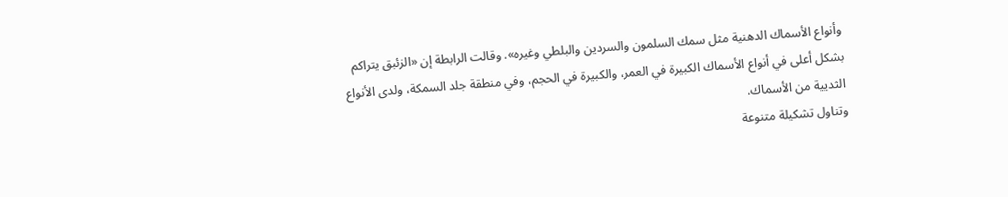وأنواع الأسماك الدهنية مثل سمك السلمون والسردين والبلطي وغيره». وقالت الرابطة إن «الزئبق يتراكم بشكل أعلى في أنواع الأسماك الكبيرة في العمر، والكبيرة في الحجم، وفي منطقة جلد السمكة، ولدى الأنواع الثديية من الأسماك.
وتناول تشكيلة متنوعة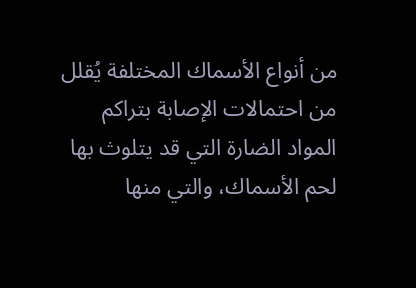من أنواع الأسماك المختلفة يُقلل من احتمالات الإصابة بتراكم المواد الضارة التي قد يتلوث بها لحم الأسماك، والتي منها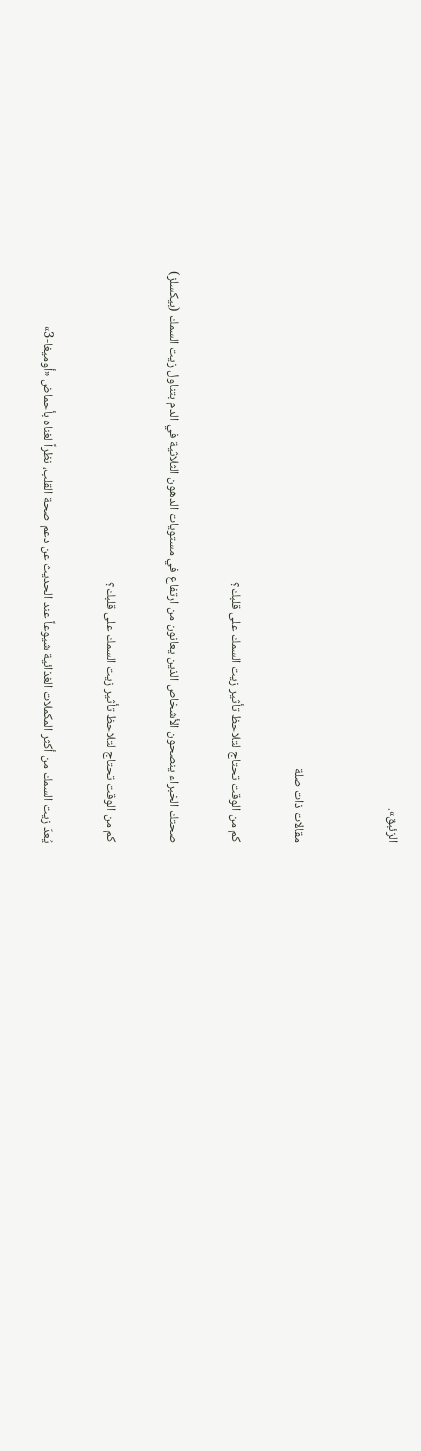الزئبق».


مقالات ذات صلة

كم من الوقت تحتاج لتلاحظ تأثير زيت السمك على قلبك؟

صحتك الخبراء ينصحون الأشخاص الذين يعانون من ارتفاع في مستويات الدهون الثلاثية في الدم بتناول زيت السمك (بيكسلز)

كم من الوقت تحتاج لتلاحظ تأثير زيت السمك على قلبك؟

يُعدّ زيت السمك من أكثر المكملات الغذائية شيوعاً عند الحديث عن دعم صحة القلب، نظراً لغناه بأحماض «أوميغا-3»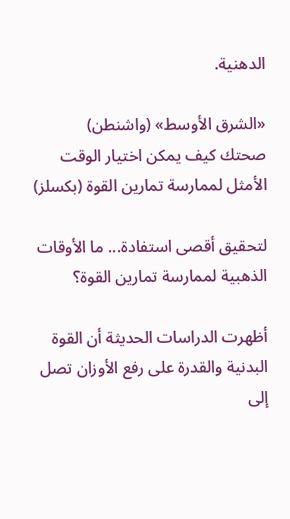الدهنية.

«الشرق الأوسط» (واشنطن)
صحتك كيف يمكن اختيار الوقت الأمثل لممارسة تمارين القوة (بكسلز)

لتحقيق أقصى استفادة... ما الأوقات الذهبية لممارسة تمارين القوة؟

أظهرت الدراسات الحديثة أن القوة البدنية والقدرة على رفع الأوزان تصل إلى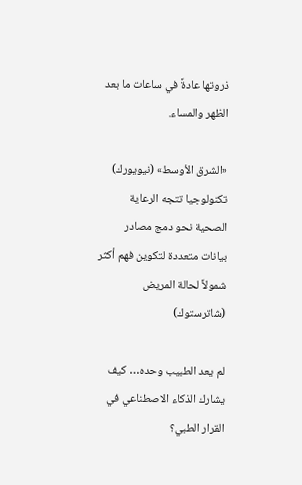ذروتها عادةً في ساعات ما بعد الظهر والمساء.

«الشرق الأوسط» (نيويورك)
تكنولوجيا تتجه الرعاية الصحية نحو دمج مصادر بيانات متعددة لتكوين فهم أكثر شمولاً لحالة المريض (شاترستوك)

لم يعد الطبيب وحده… كيف يشارك الذكاء الاصطناعي في القرار الطبي؟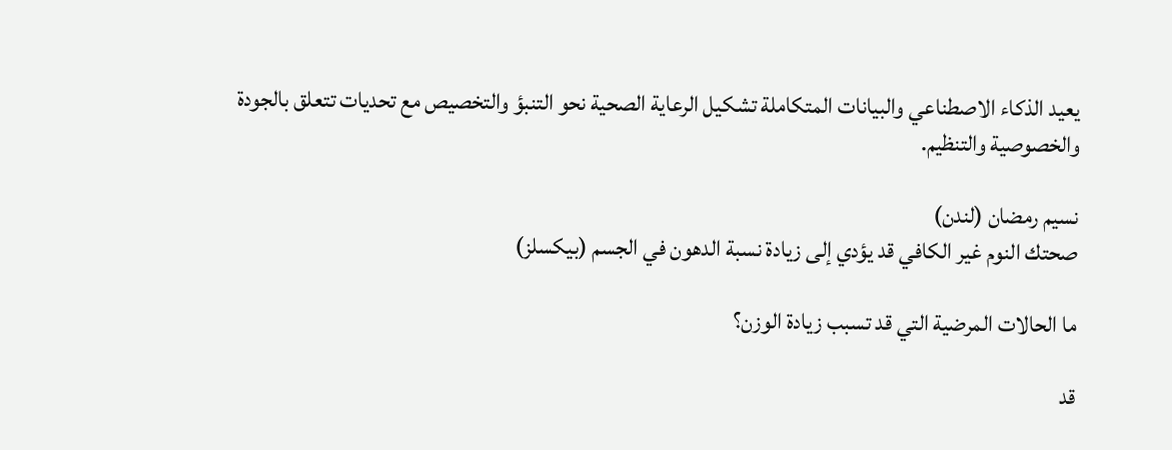يعيد الذكاء الاصطناعي والبيانات المتكاملة تشكيل الرعاية الصحية نحو التنبؤ والتخصيص مع تحديات تتعلق بالجودة والخصوصية والتنظيم.

نسيم رمضان (لندن)
صحتك النوم غير الكافي قد يؤدي إلى زيادة نسبة الدهون في الجسم (بيكسلز)

ما الحالات المرضية التي قد تسبب زيادة الوزن؟

قد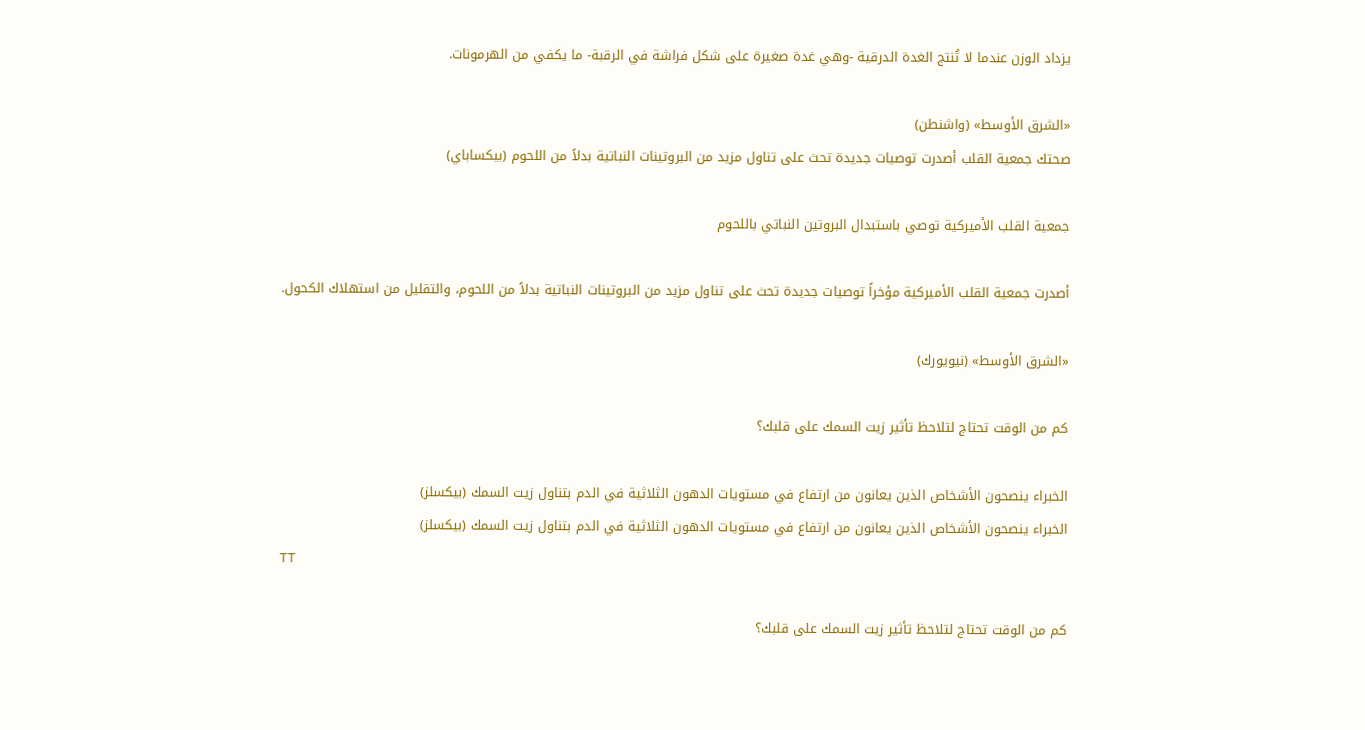يزداد الوزن عندما لا تُنتج الغدة الدرقية -وهي غدة صغيرة على شكل فراشة في الرقبة- ما يكفي من الهرمونات.

«الشرق الأوسط» (واشنطن)
صحتك جمعية القلب أصدرت توصيات جديدة تحث على تناول مزيد من البروتينات النباتية بدلاً من اللحوم (بيكساباي)

جمعية القلب الأميركية توصي باستبدال البروتين النباتي باللحوم

أصدرت جمعية القلب الأميركية مؤخراً توصيات جديدة تحث على تناول مزيد من البروتينات النباتية بدلاً من اللحوم، والتقليل من استهلاك الكحول.

«الشرق الأوسط» (نيويورك)

كم من الوقت تحتاج لتلاحظ تأثير زيت السمك على قلبك؟

الخبراء ينصحون الأشخاص الذين يعانون من ارتفاع في مستويات الدهون الثلاثية في الدم بتناول زيت السمك (بيكسلز)
الخبراء ينصحون الأشخاص الذين يعانون من ارتفاع في مستويات الدهون الثلاثية في الدم بتناول زيت السمك (بيكسلز)
TT

كم من الوقت تحتاج لتلاحظ تأثير زيت السمك على قلبك؟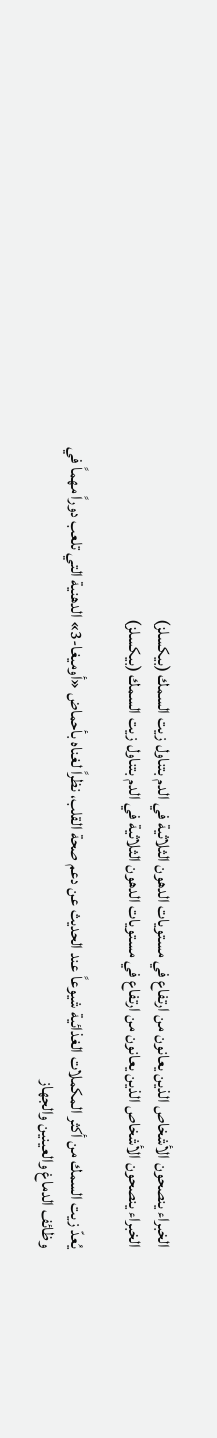الخبراء ينصحون الأشخاص الذين يعانون من ارتفاع في مستويات الدهون الثلاثية في الدم بتناول زيت السمك (بيكسلز)
الخبراء ينصحون الأشخاص الذين يعانون من ارتفاع في مستويات الدهون الثلاثية في الدم بتناول زيت السمك (بيكسلز)

يُعدّ زيت السمك من أكثر المكملات الغذائية شيوعاً عند الحديث عن دعم صحة القلب، نظراً لغناه بأحماض «أوميغا-3» الدهنية التي تلعب دوراً مهماً في وظائف الدماغ والعينين والجهاز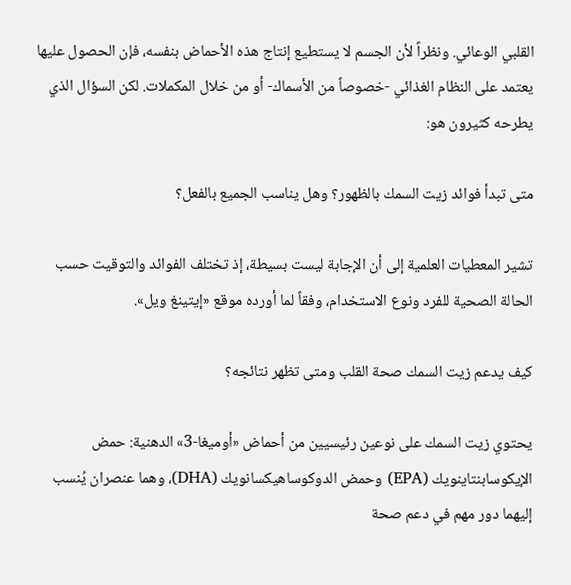القلبي الوعائي. ونظراً لأن الجسم لا يستطيع إنتاج هذه الأحماض بنفسه، فإن الحصول عليها يعتمد على النظام الغذائي -خصوصاً من الأسماك- أو من خلال المكملات. لكن السؤال الذي يطرحه كثيرون هو:

متى تبدأ فوائد زيت السمك بالظهور؟ وهل يناسب الجميع بالفعل؟

تشير المعطيات العلمية إلى أن الإجابة ليست بسيطة، إذ تختلف الفوائد والتوقيت حسب الحالة الصحية للفرد ونوع الاستخدام، وفقاً لما أورده موقع «إيتينغ ويل».

كيف يدعم زيت السمك صحة القلب ومتى تظهر نتائجه؟

يحتوي زيت السمك على نوعين رئيسيين من أحماض «أوميغا-3» الدهنية: حمض الإيكوسابنتاينويك (EPA) وحمض الدوكوساهيكسانويك (DHA)، وهما عنصران يُنسب إليهما دور مهم في دعم صحة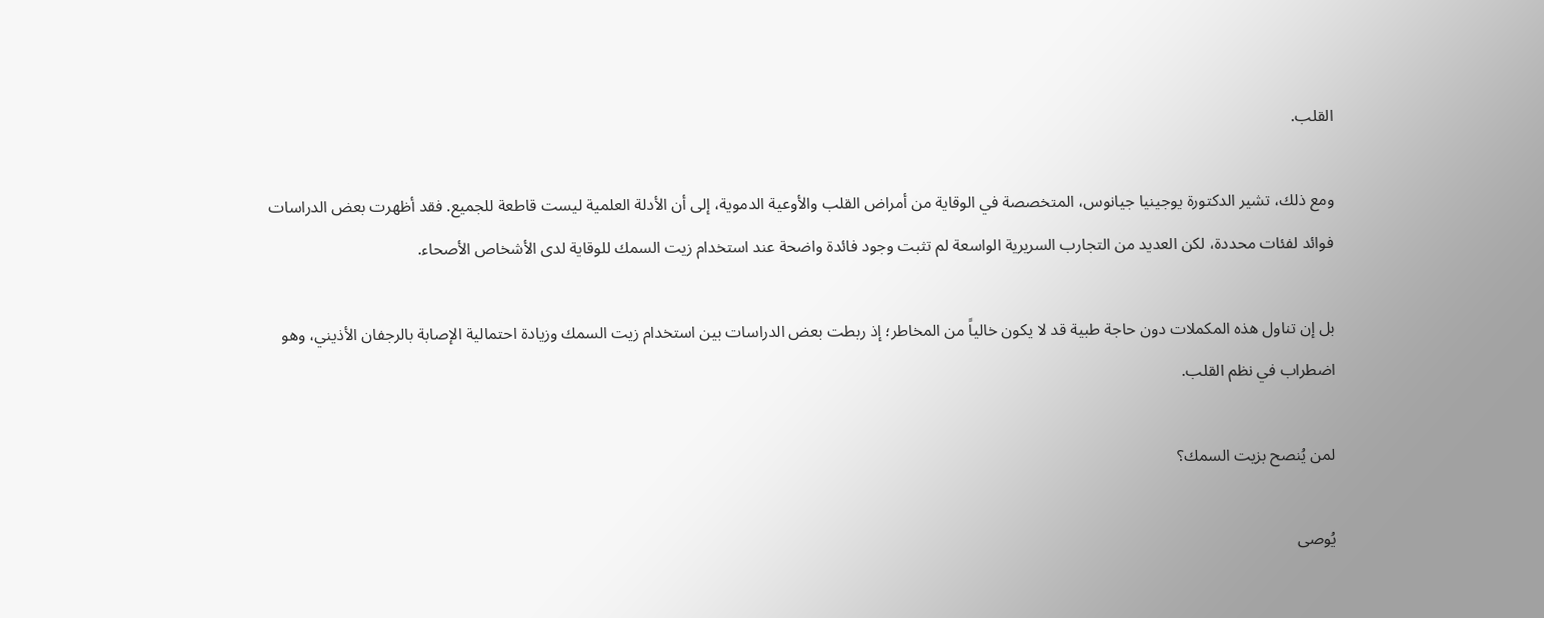القلب.

ومع ذلك، تشير الدكتورة يوجينيا جيانوس، المتخصصة في الوقاية من أمراض القلب والأوعية الدموية، إلى أن الأدلة العلمية ليست قاطعة للجميع. فقد أظهرت بعض الدراسات فوائد لفئات محددة، لكن العديد من التجارب السريرية الواسعة لم تثبت وجود فائدة واضحة عند استخدام زيت السمك للوقاية لدى الأشخاص الأصحاء.

بل إن تناول هذه المكملات دون حاجة طبية قد لا يكون خالياً من المخاطر؛ إذ ربطت بعض الدراسات بين استخدام زيت السمك وزيادة احتمالية الإصابة بالرجفان الأذيني، وهو اضطراب في نظم القلب.

لمن يُنصح بزيت السمك؟

يُوصى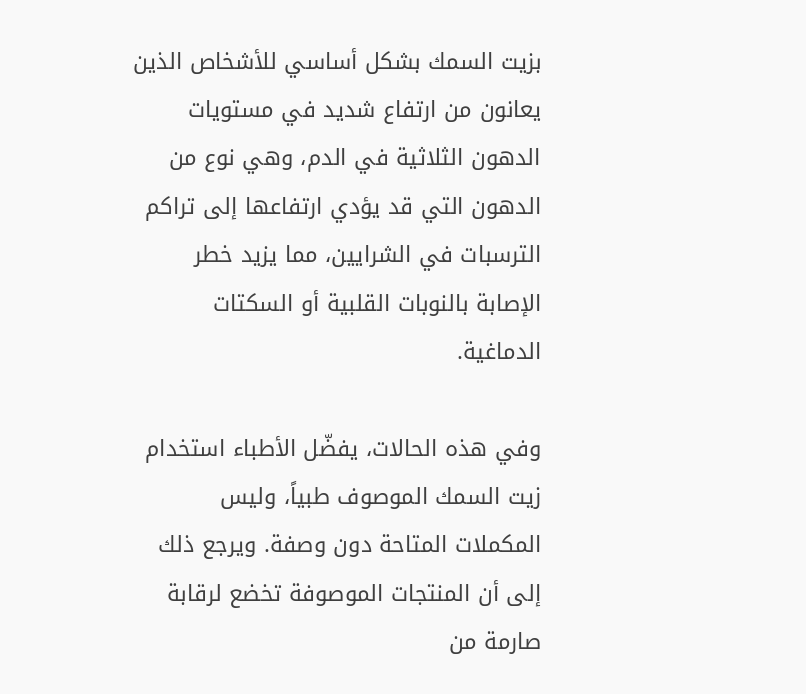بزيت السمك بشكل أساسي للأشخاص الذين يعانون من ارتفاع شديد في مستويات الدهون الثلاثية في الدم، وهي نوع من الدهون التي قد يؤدي ارتفاعها إلى تراكم الترسبات في الشرايين، مما يزيد خطر الإصابة بالنوبات القلبية أو السكتات الدماغية.

وفي هذه الحالات، يفضّل الأطباء استخدام زيت السمك الموصوف طبياً، وليس المكملات المتاحة دون وصفة. ويرجع ذلك إلى أن المنتجات الموصوفة تخضع لرقابة صارمة من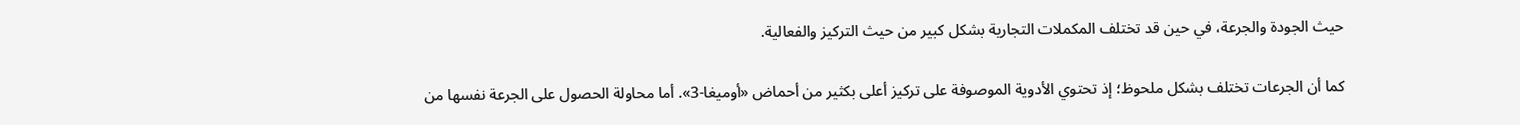حيث الجودة والجرعة، في حين قد تختلف المكملات التجارية بشكل كبير من حيث التركيز والفعالية.

كما أن الجرعات تختلف بشكل ملحوظ؛ إذ تحتوي الأدوية الموصوفة على تركيز أعلى بكثير من أحماض «أوميغا-3». أما محاولة الحصول على الجرعة نفسها من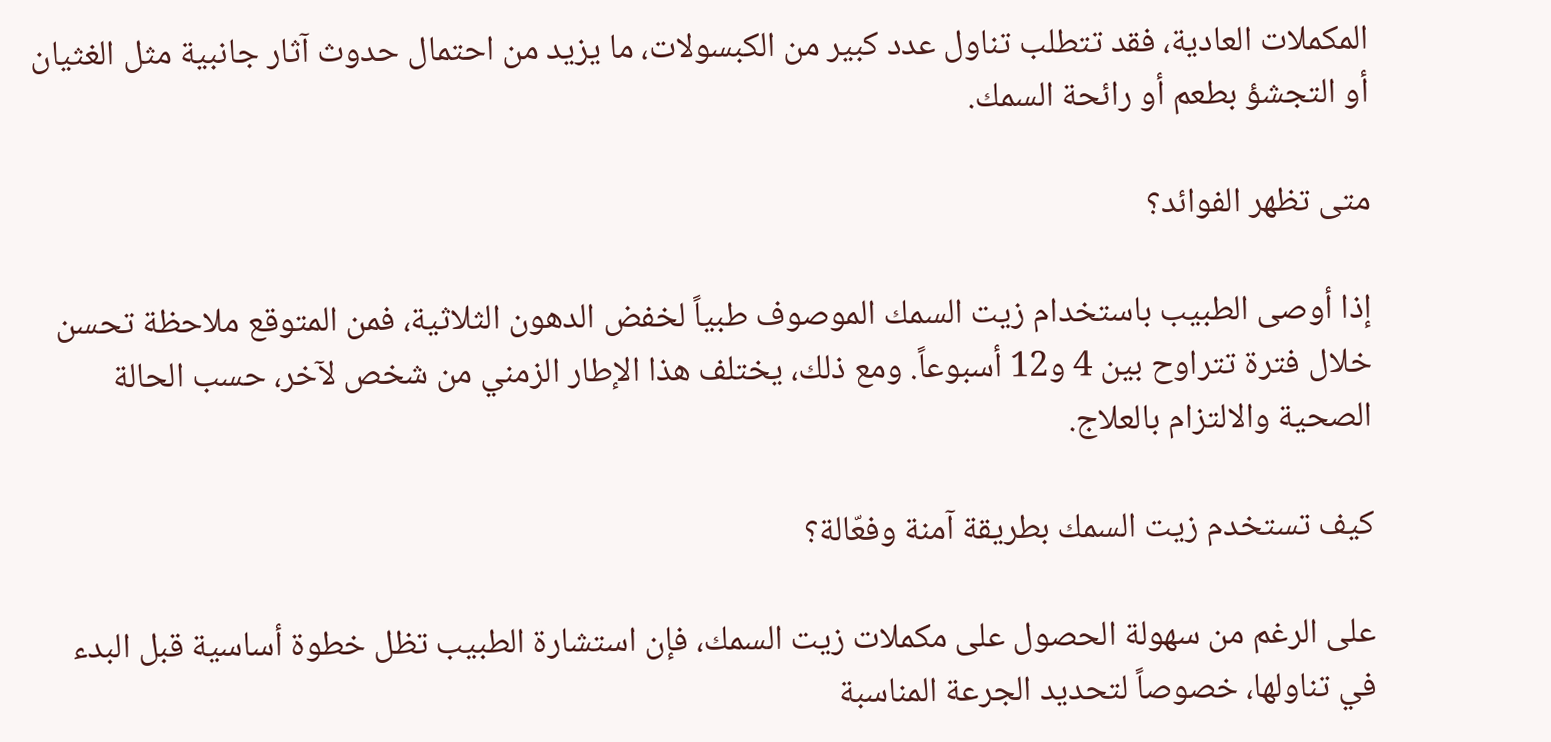المكملات العادية، فقد تتطلب تناول عدد كبير من الكبسولات، ما يزيد من احتمال حدوث آثار جانبية مثل الغثيان أو التجشؤ بطعم أو رائحة السمك.

متى تظهر الفوائد؟

إذا أوصى الطبيب باستخدام زيت السمك الموصوف طبياً لخفض الدهون الثلاثية، فمن المتوقع ملاحظة تحسن خلال فترة تتراوح بين 4 و12 أسبوعاً. ومع ذلك، يختلف هذا الإطار الزمني من شخص لآخر، حسب الحالة الصحية والالتزام بالعلاج.

كيف تستخدم زيت السمك بطريقة آمنة وفعّالة؟

على الرغم من سهولة الحصول على مكملات زيت السمك، فإن استشارة الطبيب تظل خطوة أساسية قبل البدء في تناولها، خصوصاً لتحديد الجرعة المناسبة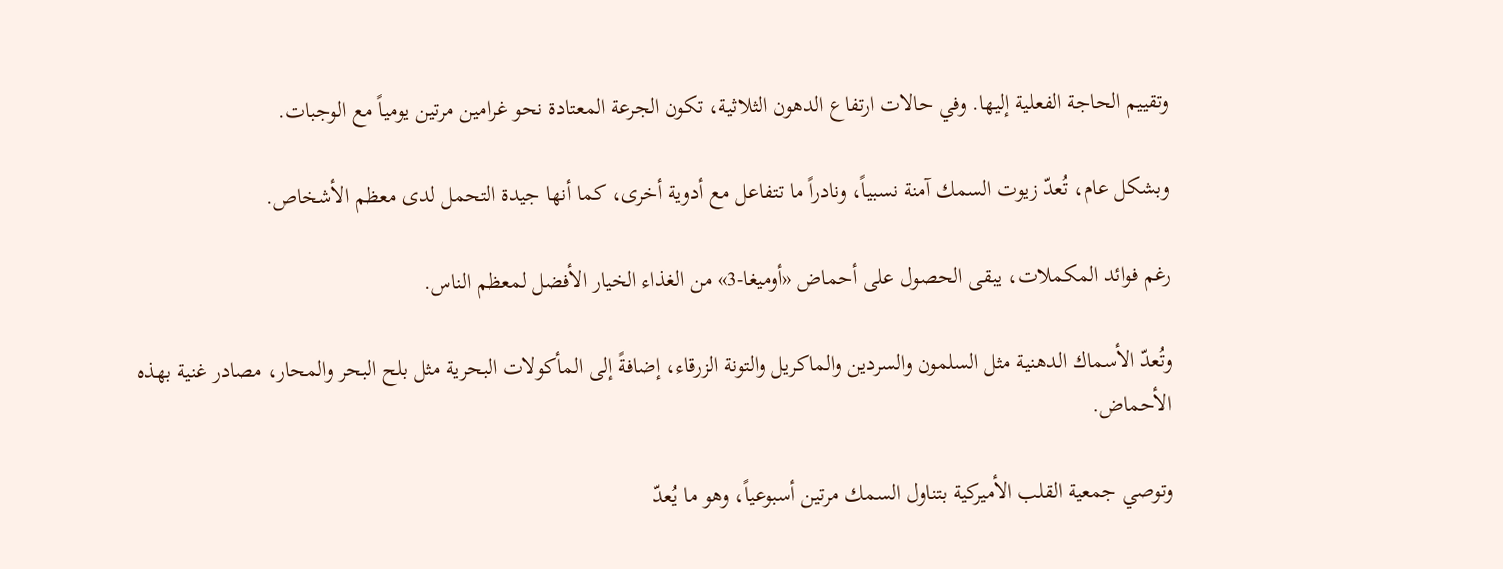وتقييم الحاجة الفعلية إليها. وفي حالات ارتفاع الدهون الثلاثية، تكون الجرعة المعتادة نحو غرامين مرتين يومياً مع الوجبات.

وبشكل عام، تُعدّ زيوت السمك آمنة نسبياً، ونادراً ما تتفاعل مع أدوية أخرى، كما أنها جيدة التحمل لدى معظم الأشخاص.

رغم فوائد المكملات، يبقى الحصول على أحماض «أوميغا-3» من الغذاء الخيار الأفضل لمعظم الناس.

وتُعدّ الأسماك الدهنية مثل السلمون والسردين والماكريل والتونة الزرقاء، إضافةً إلى المأكولات البحرية مثل بلح البحر والمحار، مصادر غنية بهذه الأحماض.

وتوصي جمعية القلب الأميركية بتناول السمك مرتين أسبوعياً، وهو ما يُعدّ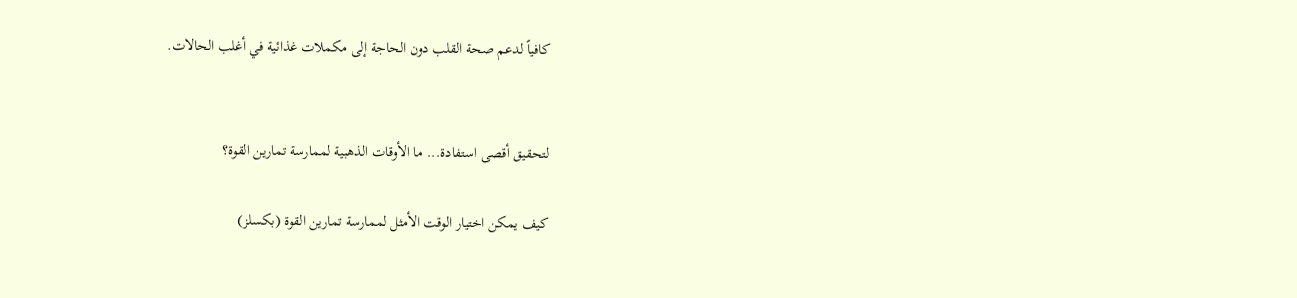كافياً لدعم صحة القلب دون الحاجة إلى مكملات غذائية في أغلب الحالات.


لتحقيق أقصى استفادة... ما الأوقات الذهبية لممارسة تمارين القوة؟

كيف يمكن اختيار الوقت الأمثل لممارسة تمارين القوة (بكسلز)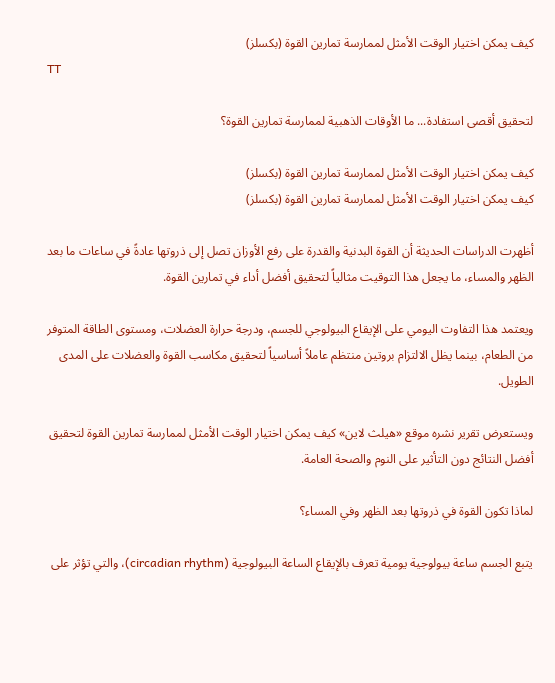كيف يمكن اختيار الوقت الأمثل لممارسة تمارين القوة (بكسلز)
TT

لتحقيق أقصى استفادة... ما الأوقات الذهبية لممارسة تمارين القوة؟

كيف يمكن اختيار الوقت الأمثل لممارسة تمارين القوة (بكسلز)
كيف يمكن اختيار الوقت الأمثل لممارسة تمارين القوة (بكسلز)

أظهرت الدراسات الحديثة أن القوة البدنية والقدرة على رفع الأوزان تصل إلى ذروتها عادةً في ساعات ما بعد الظهر والمساء، ما يجعل هذا التوقيت مثالياً لتحقيق أفضل أداء في تمارين القوة.

ويعتمد هذا التفاوت اليومي على الإيقاع البيولوجي للجسم، ودرجة حرارة العضلات، ومستوى الطاقة المتوفر من الطعام، بينما يظل الالتزام بروتين منتظم عاملاً أساسياً لتحقيق مكاسب القوة والعضلات على المدى الطويل.

ويستعرض تقرير نشره موقع «هيلث لاين» كيف يمكن اختيار الوقت الأمثل لممارسة تمارين القوة لتحقيق أفضل النتائج دون التأثير على النوم والصحة العامة.

لماذا تكون القوة في ذروتها بعد الظهر وفي المساء؟

يتبع الجسم ساعة بيولوجية يومية تعرف بالإيقاع الساعة البيولوجية (circadian rhythm)، والتي تؤثر على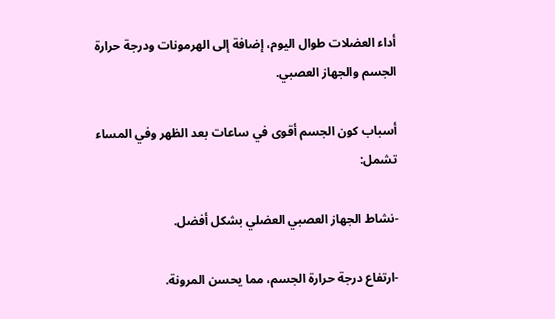أداء العضلات طوال اليوم، إضافة إلى الهرمونات ودرجة حرارة الجسم والجهاز العصبي.

أسباب كون الجسم أقوى في ساعات بعد الظهر وفي المساء تشمل:

-نشاط الجهاز العصبي العضلي بشكل أفضل.

-ارتفاع درجة حرارة الجسم، مما يحسن المرونة.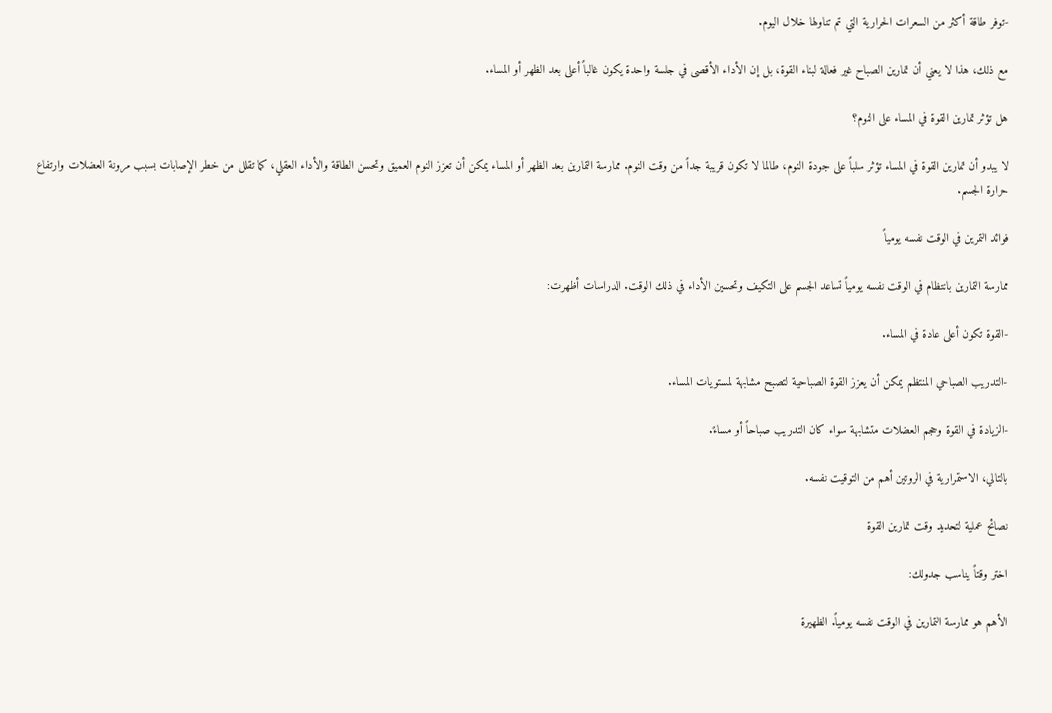-توفر طاقة أكثر من السعرات الحرارية التي تم تناولها خلال اليوم.

مع ذلك، هذا لا يعني أن تمارين الصباح غير فعالة لبناء القوة، بل إن الأداء الأقصى في جلسة واحدة يكون غالباً أعلى بعد الظهر أو المساء.

هل تؤثر تمارين القوة في المساء على النوم؟

لا يبدو أن تمارين القوة في المساء تؤثر سلباً على جودة النوم، طالما لا تكون قريبة جداً من وقت النوم. ممارسة التمارين بعد الظهر أو المساء يمكن أن تعزز النوم العميق وتحسن الطاقة والأداء العقلي، كما تقلل من خطر الإصابات بسبب مرونة العضلات وارتفاع حرارة الجسم.

فوائد التمرين في الوقت نفسه يومياً

ممارسة التمارين بانتظام في الوقت نفسه يومياً تساعد الجسم على التكيف وتحسين الأداء في ذلك الوقت. الدراسات أظهرت:

-القوة تكون أعلى عادة في المساء.

-التدريب الصباحي المنتظم يمكن أن يعزز القوة الصباحية لتصبح مشابهة لمستويات المساء.

-الزيادة في القوة وحجم العضلات متشابهة سواء كان التدريب صباحاً أو مساءً.

بالتالي، الاستمرارية في الروتين أهم من التوقيت نفسه.

نصائح عملية لتحديد وقت تمارين القوة

اختر وقتاً يناسب جدولك:

الأهم هو ممارسة التمارين في الوقت نفسه يومياً. الظهيرة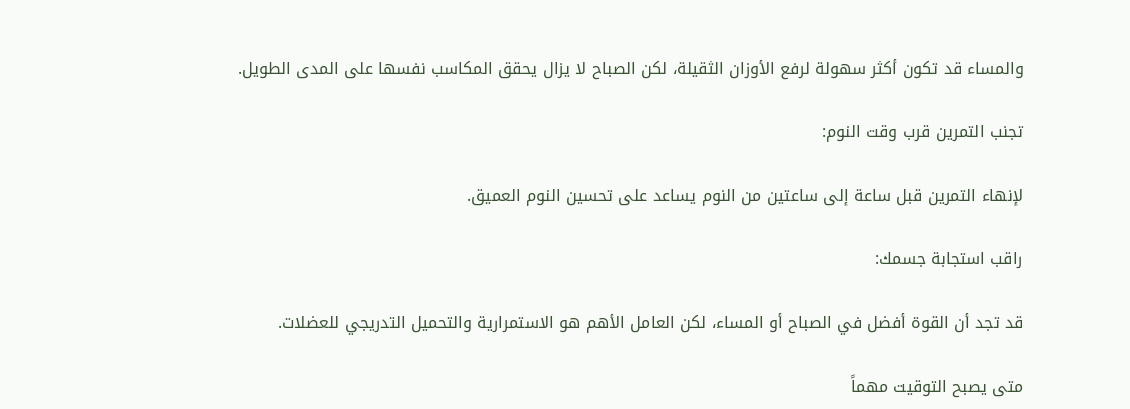والمساء قد تكون أكثر سهولة لرفع الأوزان الثقيلة، لكن الصباح لا يزال يحقق المكاسب نفسها على المدى الطويل.

تجنب التمرين قرب وقت النوم:

لإنهاء التمرين قبل ساعة إلى ساعتين من النوم يساعد على تحسين النوم العميق.

راقب استجابة جسمك:

قد تجد أن القوة أفضل في الصباح أو المساء، لكن العامل الأهم هو الاستمرارية والتحميل التدريجي للعضلات.

متى يصبح التوقيت مهماً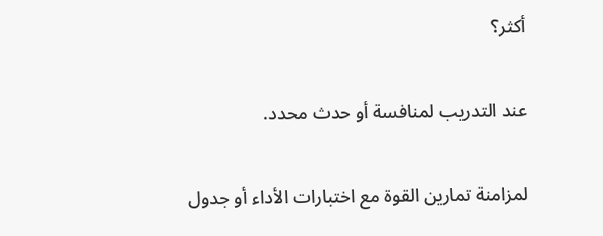أكثر؟

عند التدريب لمنافسة أو حدث محدد.

لمزامنة تمارين القوة مع اختبارات الأداء أو جدول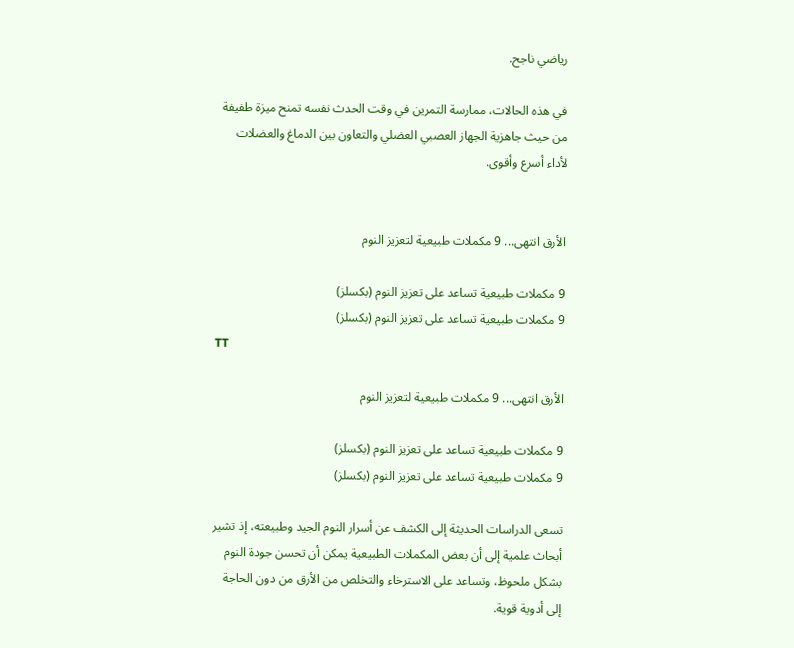رياضي ناجح.

في هذه الحالات، ممارسة التمرين في وقت الحدث نفسه تمنح ميزة طفيفة من حيث جاهزية الجهاز العصبي العضلي والتعاون بين الدماغ والعضلات لأداء أسرع وأقوى.


الأرق انتهى... 9 مكملات طبيعية لتعزيز النوم

9 مكملات طبيعية تساعد على تعزيز النوم (بكسلز)
9 مكملات طبيعية تساعد على تعزيز النوم (بكسلز)
TT

الأرق انتهى... 9 مكملات طبيعية لتعزيز النوم

9 مكملات طبيعية تساعد على تعزيز النوم (بكسلز)
9 مكملات طبيعية تساعد على تعزيز النوم (بكسلز)

تسعى الدراسات الحديثة إلى الكشف عن أسرار النوم الجيد وطبيعته، إذ تشير أبحاث علمية إلى أن بعض المكملات الطبيعية يمكن أن تحسن جودة النوم بشكل ملحوظ، وتساعد على الاسترخاء والتخلص من الأرق من دون الحاجة إلى أدوية قوية.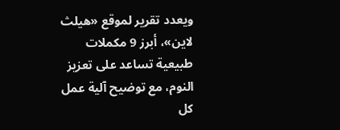ويعدد تقرير لموقع «هيلث لاين»، أبرز 9 مكملات طبيعية تساعد على تعزيز النوم، مع توضيح آلية عمل كل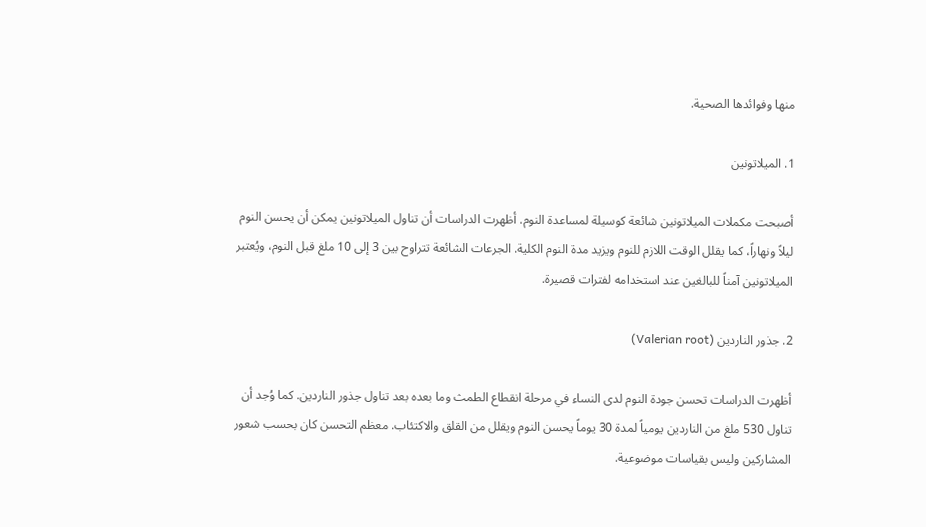منها وفوائدها الصحية.

1. الميلاتونين

أصبحت مكملات الميلاتونين شائعة كوسيلة لمساعدة النوم. أظهرت الدراسات أن تناول الميلاتونين يمكن أن يحسن النوم ليلاً ونهاراً، كما يقلل الوقت اللازم للنوم ويزيد مدة النوم الكلية. الجرعات الشائعة تتراوح بين 3 إلى 10 ملغ قبل النوم، ويُعتبر الميلاتونين آمناً للبالغين عند استخدامه لفترات قصيرة.

2. جذور الناردين (Valerian root)

أظهرت الدراسات تحسن جودة النوم لدى النساء في مرحلة انقطاع الطمث وما بعده بعد تناول جذور الناردين. كما وُجد أن تناول 530 ملغ من الناردين يومياً لمدة 30 يوماً يحسن النوم ويقلل من القلق والاكتئاب. معظم التحسن كان بحسب شعور المشاركين وليس بقياسات موضوعية.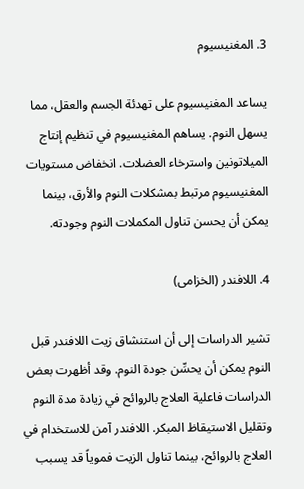3. المغنيسيوم

يساعد المغنيسيوم على تهدئة الجسم والعقل، مما يسهل النوم. يساهم المغنيسيوم في تنظيم إنتاج الميلاتونين واسترخاء العضلات. انخفاض مستويات المغنيسيوم مرتبط بمشكلات النوم والأرق، بينما يمكن أن يحسن تناول المكملات النوم وجودته.

4. اللافندر (الخزامى)

تشير الدراسات إلى أن استنشاق زيت اللافندر قبل النوم يمكن أن يحسِّن جودة النوم. وقد أظهرت بعض الدراسات فاعلية العلاج بالروائح في زيادة مدة النوم وتقليل الاستيقاظ المبكر. اللافندر آمن للاستخدام في العلاج بالروائح، بينما تناول الزيت فموياً قد يسبب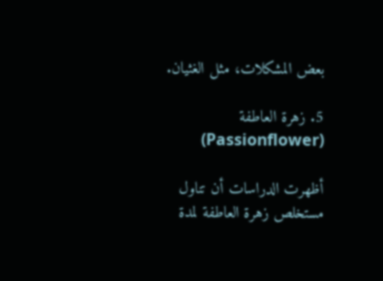بعض المشكلات، مثل الغثيان.

5. زهرة العاطفة (Passionflower)

أظهرت الدراسات أن تناول مستخلص زهرة العاطفة لمدة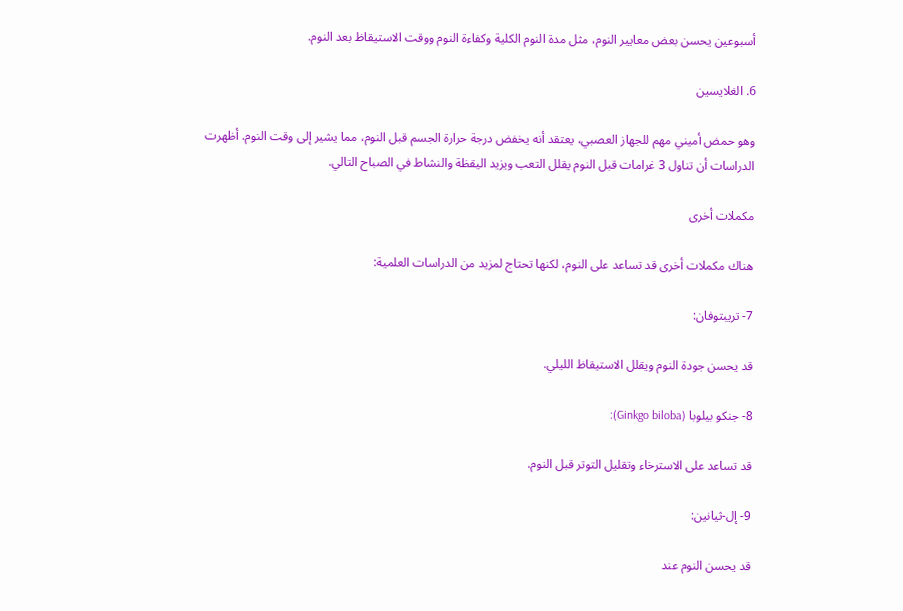أسبوعين يحسن بعض معايير النوم، مثل مدة النوم الكلية وكفاءة النوم ووقت الاستيقاظ بعد النوم.

6. الغلايسين

وهو حمض أميني مهم للجهاز العصبي، يعتقد أنه يخفض درجة حرارة الجسم قبل النوم، مما يشير إلى وقت النوم. أظهرت الدراسات أن تناول 3 غرامات قبل النوم يقلل التعب ويزيد اليقظة والنشاط في الصباح التالي.

مكملات أخرى

هناك مكملات أخرى قد تساعد على النوم، لكنها تحتاج لمزيد من الدراسات العلمية:

7- تريبتوفان:

قد يحسن جودة النوم ويقلل الاستيقاظ الليلي.

8- جنكو بيلوبا (Ginkgo biloba):

قد تساعد على الاسترخاء وتقليل التوتر قبل النوم.

9- إل-ثيانين:

قد يحسن النوم عند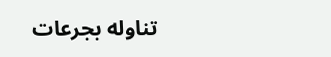تناوله بجرعات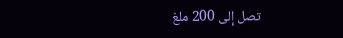تصل إلى 200 ملغ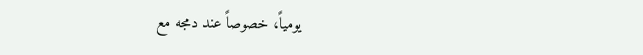يومياً، خصوصاً عند دمجه مع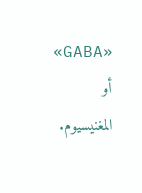«GABA» أو المغنيسيوم.